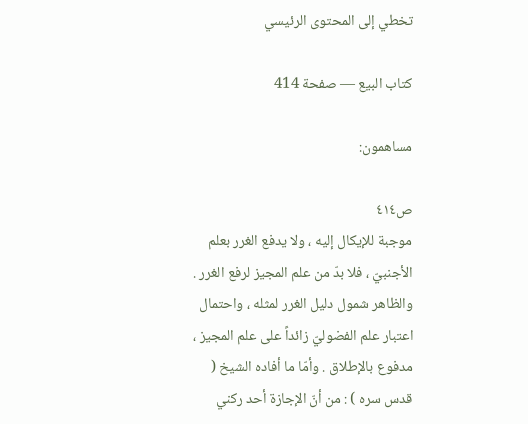تخطي إلى المحتوى الرئيسي

كتاب البيع — صفحة 414

مساهمون:

ص٤١٤
موجبة للإيكال إليه ، ولا يدفع الغرر بعلم الأجنبيّ ، فلا بدّ من علم المجيز لرفع الغرر . والظاهر شمول دليل الغرر لمثله ، واحتمال اعتبار علم الفضوليّ زائداً على علم المجيز ، مدفوع بالإطلاق . وأمّا ما أفاده الشيخ ( قدس سره ) : من أنّ الإجازة أحد ركني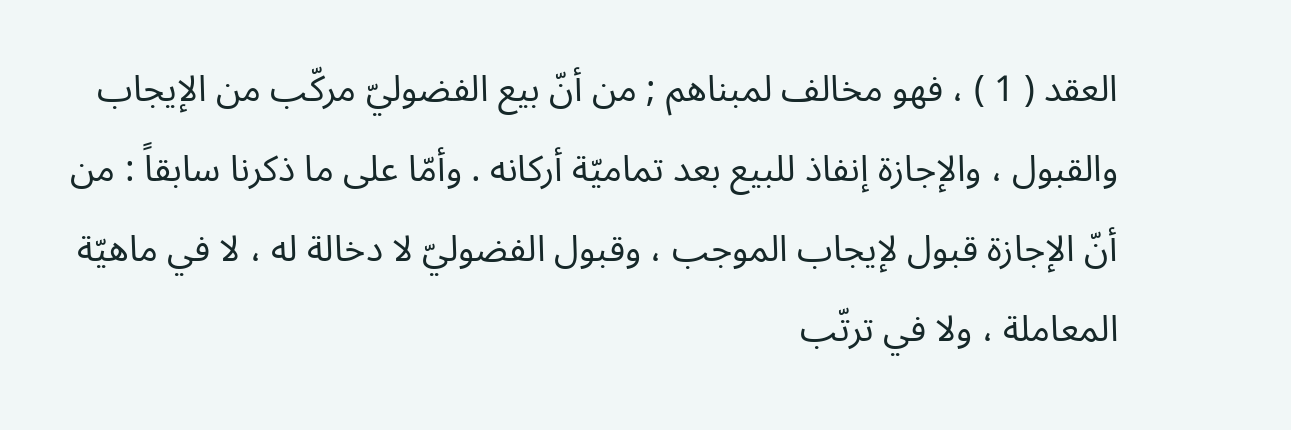العقد ( 1 ) ، فهو مخالف لمبناهم ; من أنّ بيع الفضوليّ مركّب من الإيجاب والقبول ، والإجازة إنفاذ للبيع بعد تماميّة أركانه . وأمّا على ما ذكرنا سابقاً : من أنّ الإجازة قبول لإيجاب الموجب ، وقبول الفضوليّ لا دخالة له ، لا في ماهيّة المعاملة ، ولا في ترتّب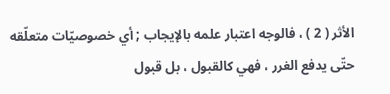الأثر ( 2 ) ، فالوجه اعتبار علمه بالإيجاب ; أي خصوصيّات متعلّقه حتّى يدفع الغرر ، فهي كالقبول ، بل قبول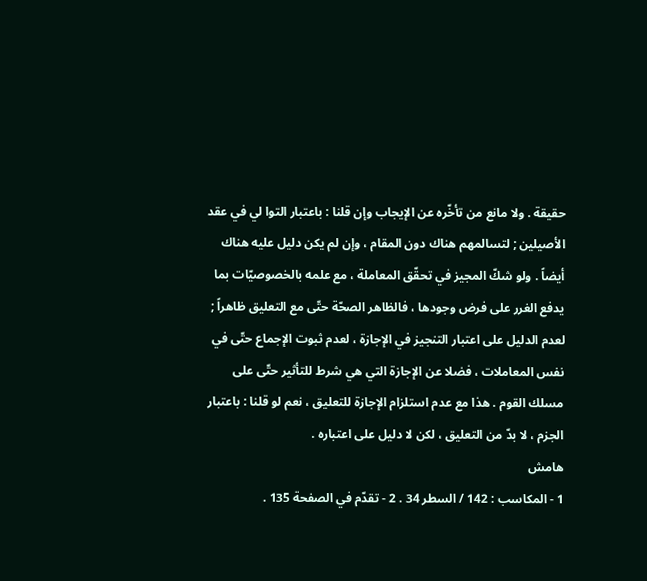حقيقة . ولا مانع من تأخّره عن الإيجاب وإن قلنا : باعتبار التوا لي في عقد الأصيلين ; لتسالمهم هناك دون المقام ، وإن لم يكن دليل عليه هناك أيضاً . ولو شكّ المجيز في تحقّق المعاملة ، مع علمه بالخصوصيّات بما يدفع الغرر على فرض وجودها ، فالظاهر الصحّة حتّى مع التعليق ظاهراً ; لعدم الدليل على اعتبار التنجيز في الإجازة ، لعدم ثبوت الإجماع حتّى في نفس المعاملات ، فضلا عن الإجازة التي هي شرط للتأثير حتّى على مسلك القوم . هذا مع عدم استلزام الإجازة للتعليق ، نعم لو قلنا : باعتبار الجزم ، لا بدّ من التعليق ، لكن لا دليل على اعتباره .
هامش
1 - المكاسب : 142 / السطر 34 . 2 - تقدّم في الصفحة 135 .